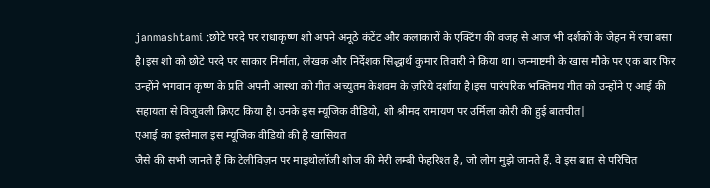janmashtami :छोटे परदे पर राधाकृष्ण शो अपने अनूठे कंटेंट और कलाकारों के एक्टिंग की वजह से आज भी दर्शकों के जेहन में रचा बसा है।इस शो को छोटे परदे पर साकार निर्माता, लेखक और निर्देशक सिद्धार्थ कुमार तिवारी ने किया था। जन्माष्टमी के खास मौके पर एक बार फिर उन्होंने भगवान कृष्ण के प्रति अपनी आस्था को गीत अच्युतम केशवम के ज़रिये दर्शाया है।इस पारंपरिक भक्तिमय गीत को उन्होंने ए आई की सहायता से विजुवली क्रिएट किया है। उनके इस म्यूजिक वीडियो, शो श्रीमद रामायण पर उर्मिला कोरी की हुई बातचीत|
एआई का इस्तेमाल इस म्यूजिक वीडियो की है खासियत
जैसे की सभी जानते हैं कि टेलीविज़न पर माइथोलॉजी शोज की मेरी लम्बी फेहरिश्त है, जो लोग मुझे जानते हैं. वे इस बात से परिचित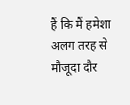हैं कि मैं हमेशा अलग तरह से मौजूदा दौर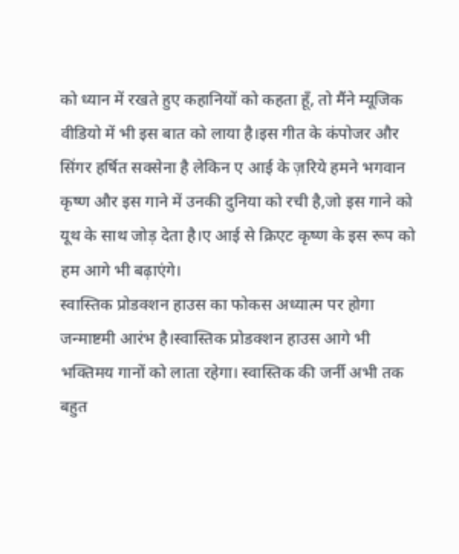को ध्यान में रखते हुए कहानियों को कहता हूँ, तो मैंने म्यूजिक वीडियो में भी इस बात को लाया है।इस गीत के कंपोजर और सिंगर हर्षित सक्सेना है लेकिन ए आई के ज़रिये हमने भगवान कृष्ण और इस गाने में उनकी दुनिया को रची है,जो इस गाने को यूथ के साथ जोड़ देता है।ए आई से क्रिएट कृष्ण के इस रूप को हम आगे भी बढ़ाएंगे।
स्वास्तिक प्रोडक्शन हाउस का फोकस अध्यात्म पर होगा
जन्माष्टमी आरंभ है।स्वास्तिक प्रोडक्शन हाउस आगे भी भक्तिमय गानों को लाता रहेगा। स्वास्तिक की जर्नी अभी तक बहुत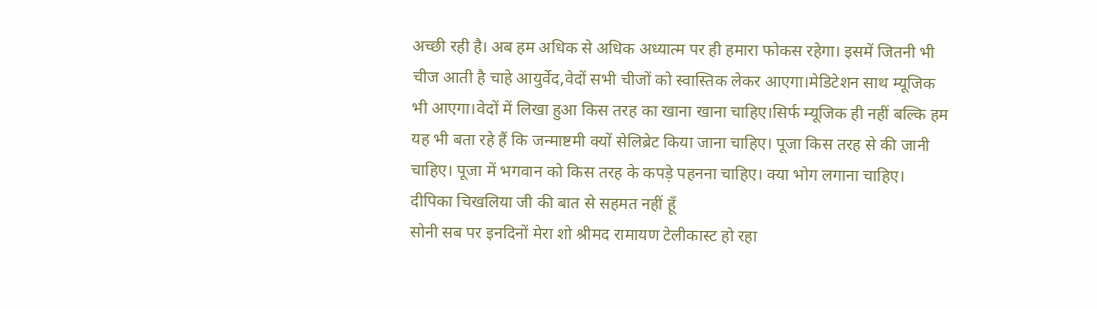अच्छी रही है। अब हम अधिक से अधिक अध्यात्म पर ही हमारा फोकस रहेगा। इसमें जितनी भी चीज आती है चाहे आयुर्वेद,वेदों सभी चीजों को स्वास्तिक लेकर आएगा।मेडिटेशन साथ म्यूजिक भी आएगा।वेदों में लिखा हुआ किस तरह का खाना खाना चाहिए।सिर्फ म्यूजिक ही नहीं बल्कि हम यह भी बता रहे हैं कि जन्माष्टमी क्यों सेलिब्रेट किया जाना चाहिए। पूजा किस तरह से की जानी चाहिए। पूजा में भगवान को किस तरह के कपड़े पहनना चाहिए। क्या भोग लगाना चाहिए।
दीपिका चिखलिया जी की बात से सहमत नहीं हूँ
सोनी सब पर इनदिनों मेरा शो श्रीमद रामायण टेलीकास्ट हो रहा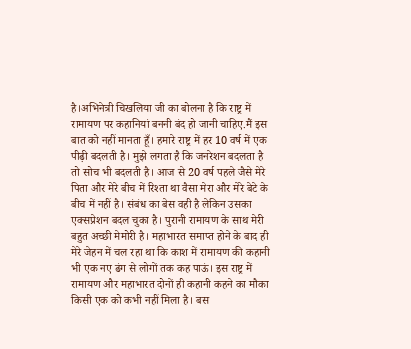है।अभिनेत्री चिखलिया जी का बोलना है कि राष्ट्र में रामायण पर कहानियां बननी बंद हो जानी चाहिए.मैं इस बात को नहीं मानता हूँ। हमारे राष्ट्र में हर 10 वर्ष में एक पीढ़ी बदलती है। मुझे लगता है कि जनरेशन बदलता है तो सोच भी बदलती है। आज से 20 वर्ष पहले जैसे मेरे पिता और मेरे बीच में रिश्ता था वैसा मेरा और मेरे बेटे के बीच में नहीं है। संबंध का बेस वही है लेकिन उसका एक्सप्रेशन बदल चुका है। पुरानी रामायण के साथ मेरी बहुत अच्छी मेमोरी है। महाभारत समाप्त होने के बाद ही मेरे जेहन में चल रहा था कि काश में रामायण की कहानी भी एक नए ढंग से लोगों तक कह पाऊं। इस राष्ट्र में रामायण और महाभारत दोनों ही कहानी कहने का मौका किसी एक को कभी नहीं मिला है। बस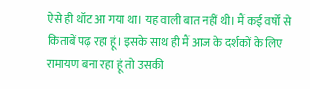ऐसे ही थॉट आ गया था। यह वाली बात नहीं थी। मैं कई वर्षों से किताबें पढ़ रहा हूं। इसके साथ ही मैं आज के दर्शकों के लिए रामायण बना रहा हूं तो उसकी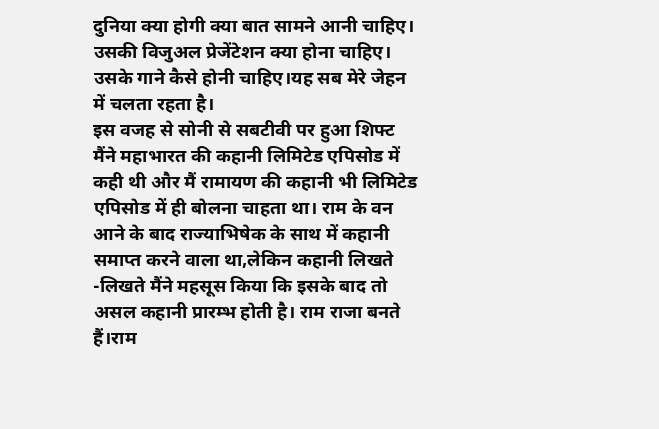दुनिया क्या होगी क्या बात सामने आनी चाहिए। उसकी विजुअल प्रेजेंटेशन क्या होना चाहिए। उसके गाने कैसे होनी चाहिए।यह सब मेरे जेहन में चलता रहता है।
इस वजह से सोनी से सबटीवी पर हुआ शिफ्ट
मैंने महाभारत की कहानी लिमिटेड एपिसोड में कही थी और मैं रामायण की कहानी भी लिमिटेड एपिसोड में ही बोलना चाहता था। राम के वन आने के बाद राज्याभिषेक के साथ में कहानी समाप्त करने वाला था,लेकिन कहानी लिखते -लिखते मैंने महसूस किया कि इसके बाद तो असल कहानी प्रारम्भ होती है। राम राजा बनते हैं।राम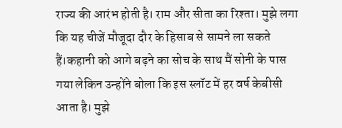राज्य की आरंभ होती है। राम और सीता का रिश्ता। मुझे लगा कि यह चीजें मौजूदा दौर के हिसाब से सामने ला सकते हैं।कहानी को आगे बढ़ने का सोच के साथ मैं सोनी के पास गया लेकिन उन्होंने बोला कि इस स्लॉट में हर वर्ष केबीसी आता है। मुझे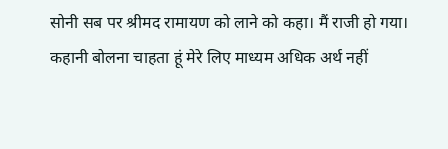सोनी सब पर श्रीमद रामायण को लाने को कहा। मैं राजी हो गया। कहानी बोलना चाहता हूं मेरे लिए माध्यम अधिक अर्थ नहीं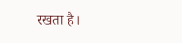रखता है।